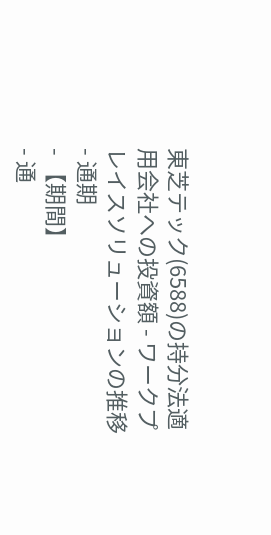東芝テック(6588)の持分法適用会社への投資額 - ワークプレイスソリューションの推移 - 通期
- 【期間】
- 通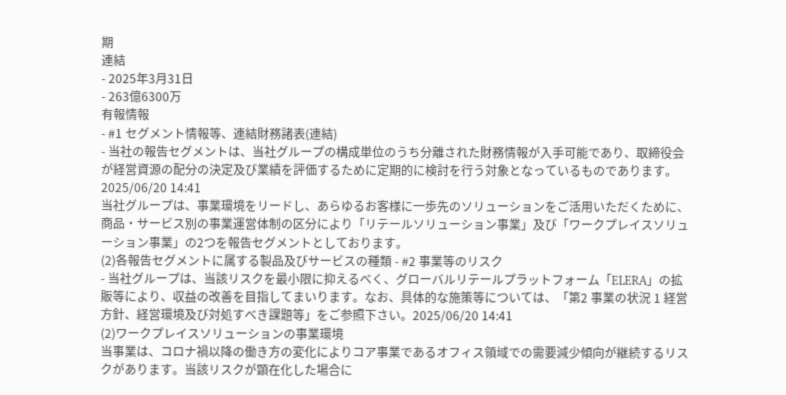期
連結
- 2025年3月31日
- 263億6300万
有報情報
- #1 セグメント情報等、連結財務諸表(連結)
- 当社の報告セグメントは、当社グループの構成単位のうち分離された財務情報が入手可能であり、取締役会が経営資源の配分の決定及び業績を評価するために定期的に検討を行う対象となっているものであります。2025/06/20 14:41
当社グループは、事業環境をリードし、あらゆるお客様に一歩先のソリューションをご活用いただくために、商品・サービス別の事業運営体制の区分により「リテールソリューション事業」及び「ワークプレイスソリューション事業」の2つを報告セグメントとしております。
(2)各報告セグメントに属する製品及びサービスの種類 - #2 事業等のリスク
- 当社グループは、当該リスクを最小限に抑えるべく、グローバルリテールプラットフォーム「ELERA」の拡販等により、収益の改善を目指してまいります。なお、具体的な施策等については、「第2 事業の状況 1 経営方針、経営環境及び対処すべき課題等」をご参照下さい。2025/06/20 14:41
(2)ワークプレイスソリューションの事業環境
当事業は、コロナ禍以降の働き方の変化によりコア事業であるオフィス領域での需要減少傾向が継続するリスクがあります。当該リスクが顕在化した場合に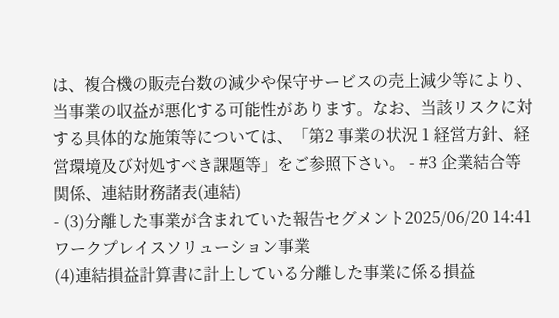は、複合機の販売台数の減少や保守サービスの売上減少等により、当事業の収益が悪化する可能性があります。なお、当該リスクに対する具体的な施策等については、「第2 事業の状況 1 経営方針、経営環境及び対処すべき課題等」をご参照下さい。 - #3 企業結合等関係、連結財務諸表(連結)
- (3)分離した事業が含まれていた報告セグメント2025/06/20 14:41
ワークプレイスソリューション事業
(4)連結損益計算書に計上している分離した事業に係る損益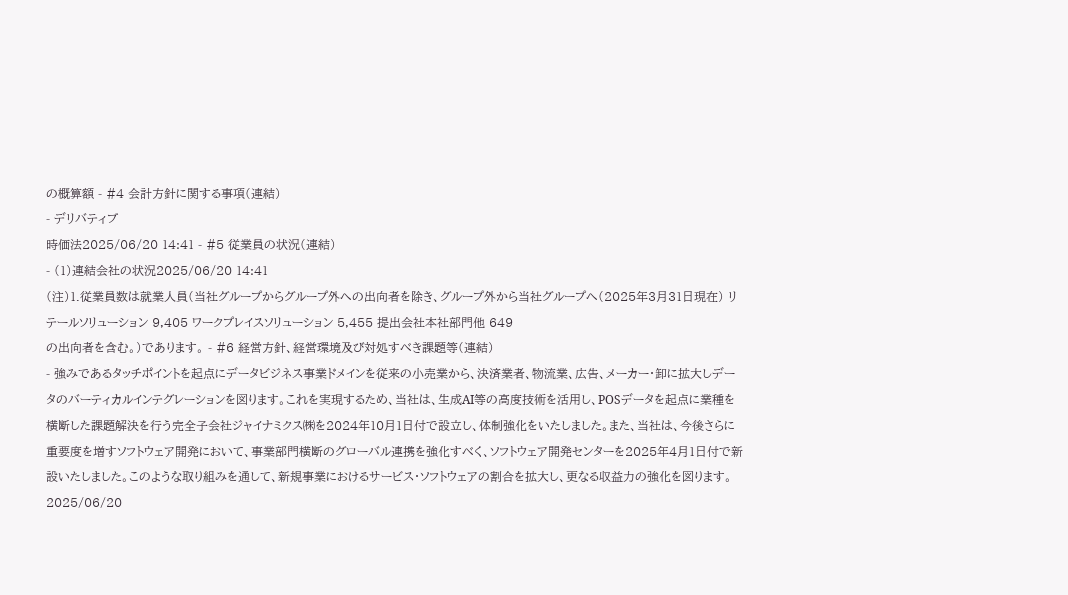の概算額 - #4 会計方針に関する事項(連結)
- デリバティブ
時価法2025/06/20 14:41 - #5 従業員の状況(連結)
- (1)連結会社の状況2025/06/20 14:41
(注)1.従業員数は就業人員(当社グループからグループ外への出向者を除き、グループ外から当社グループへ(2025年3月31日現在) リテールソリューション 9,405 ワークプレイスソリューション 5,455 提出会社本社部門他 649
の出向者を含む。)であります。 - #6 経営方針、経営環境及び対処すべき課題等(連結)
- 強みであるタッチポイントを起点にデータビジネス事業ドメインを従来の小売業から、決済業者、物流業、広告、メーカー・卸に拡大しデータのバーティカルインテグレーションを図ります。これを実現するため、当社は、生成AI等の高度技術を活用し、POSデータを起点に業種を横断した課題解決を行う完全子会社ジャイナミクス㈱を2024年10月1日付で設立し、体制強化をいたしました。また、当社は、今後さらに重要度を増すソフトウェア開発において、事業部門横断のグローバル連携を強化すべく、ソフトウェア開発センターを2025年4月1日付で新設いたしました。このような取り組みを通して、新規事業におけるサービス・ソフトウェアの割合を拡大し、更なる収益力の強化を図ります。2025/06/20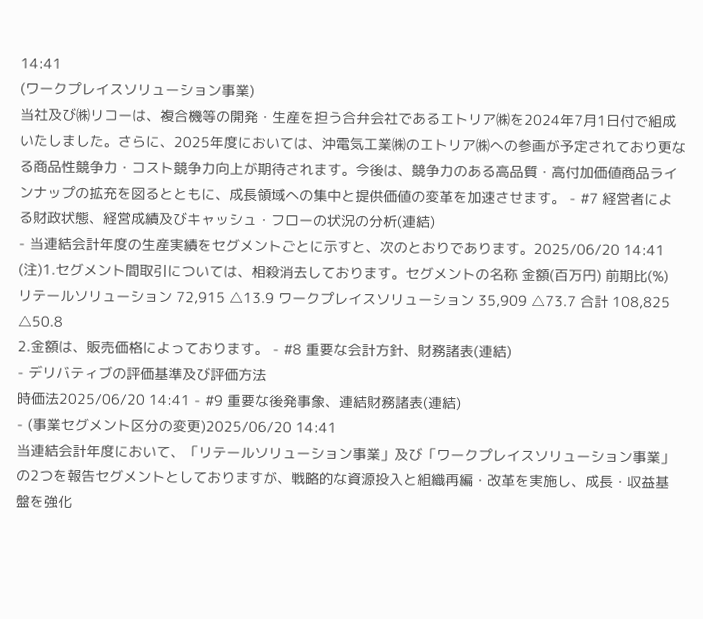14:41
(ワークプレイスソリューション事業)
当社及び㈱リコーは、複合機等の開発・生産を担う合弁会社であるエトリア㈱を2024年7月1日付で組成いたしました。さらに、2025年度においては、沖電気工業㈱のエトリア㈱への参画が予定されており更なる商品性競争力・コスト競争力向上が期待されます。今後は、競争力のある高品質・高付加価値商品ラインナップの拡充を図るとともに、成長領域への集中と提供価値の変革を加速させます。 - #7 経営者による財政状態、経営成績及びキャッシュ・フローの状況の分析(連結)
- 当連結会計年度の生産実績をセグメントごとに示すと、次のとおりであります。2025/06/20 14:41
(注)1.セグメント間取引については、相殺消去しております。セグメントの名称 金額(百万円) 前期比(%) リテールソリューション 72,915 △13.9 ワークプレイスソリューション 35,909 △73.7 合計 108,825 △50.8
2.金額は、販売価格によっております。 - #8 重要な会計方針、財務諸表(連結)
- デリバティブの評価基準及び評価方法
時価法2025/06/20 14:41 - #9 重要な後発事象、連結財務諸表(連結)
- (事業セグメント区分の変更)2025/06/20 14:41
当連結会計年度において、「リテールソリューション事業」及び「ワークプレイスソリューション事業」の2つを報告セグメントとしておりますが、戦略的な資源投入と組織再編・改革を実施し、成長・収益基盤を強化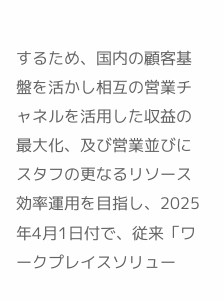するため、国内の顧客基盤を活かし相互の営業チャネルを活用した収益の最大化、及び営業並びにスタフの更なるリソース効率運用を目指し、2025年4月1日付で、従来「ワークプレイスソリュー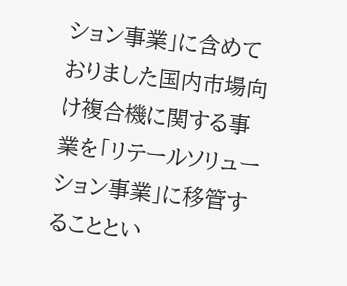ション事業」に含めておりました国内市場向け複合機に関する事業を「リテールソリューション事業」に移管することとい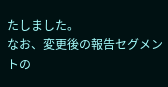たしました。
なお、変更後の報告セグメントの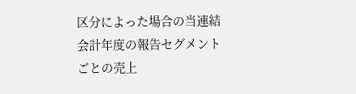区分によった場合の当連結会計年度の報告セグメントごとの売上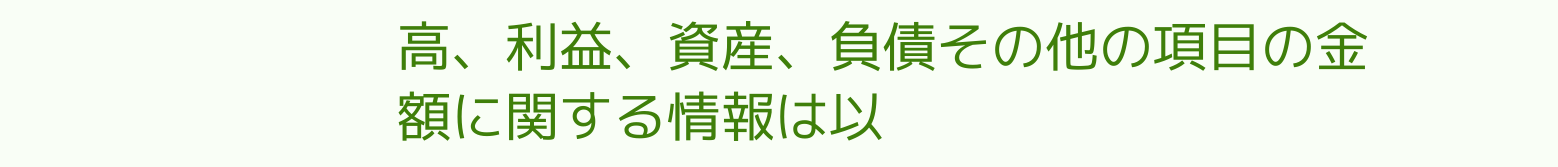高、利益、資産、負債その他の項目の金額に関する情報は以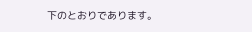下のとおりであります。